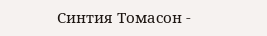Синтия Томасон -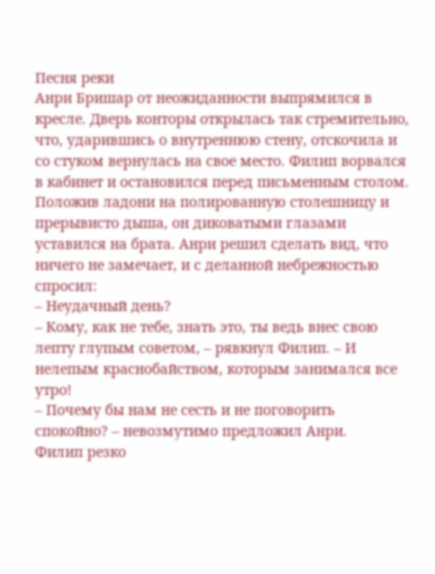Песня реки
Анри Бришар от неожиданности выпрямился в кресле. Дверь конторы открылась так стремительно, что, ударившись о внутреннюю стену, отскочила и со стуком вернулась на свое место. Филип ворвался в кабинет и остановился перед письменным столом. Положив ладони на полированную столешницу и прерывисто дыша, он диковатыми глазами уставился на брата. Анри решил сделать вид, что ничего не замечает, и с деланной небрежностью спросил:
– Неудачный день?
– Кому, как не тебе, знать это, ты ведь внес свою лепту глупым советом, – рявкнул Филип. – И нелепым краснобайством, которым занимался все утро!
– Почему бы нам не сесть и не поговорить спокойно? – невозмутимо предложил Анри.
Филип резко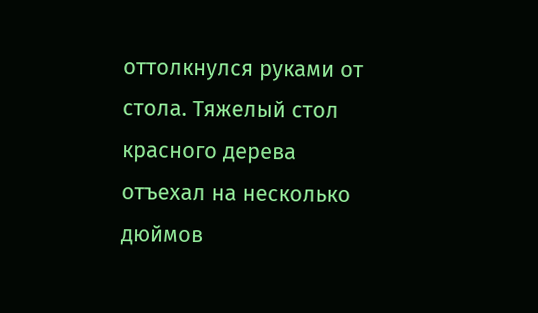оттолкнулся руками от стола. Тяжелый стол красного дерева отъехал на несколько дюймов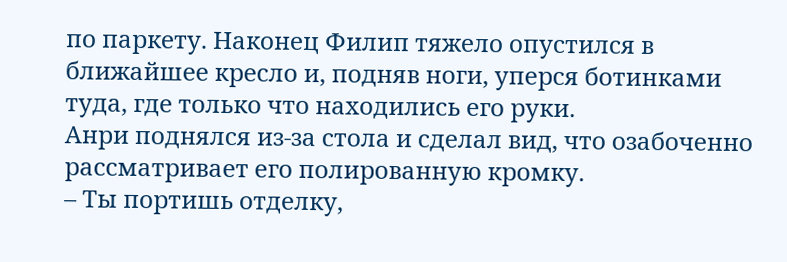по паркету. Наконец Филип тяжело опустился в ближайшее кресло и, подняв ноги, уперся ботинками туда, где только что находились его руки.
Анри поднялся из-за стола и сделал вид, что озабоченно рассматривает его полированную кромку.
– Ты портишь отделку,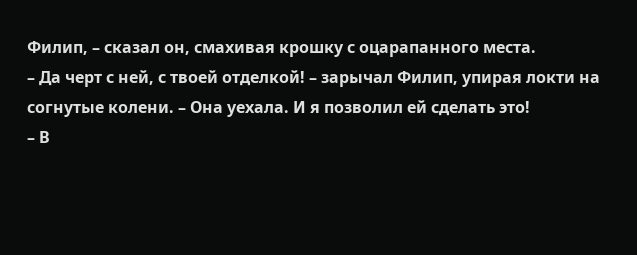Филип, – сказал он, смахивая крошку с оцарапанного места.
– Да черт с ней, с твоей отделкой! – зарычал Филип, упирая локти на согнутые колени. – Она уехала. И я позволил ей сделать это!
– В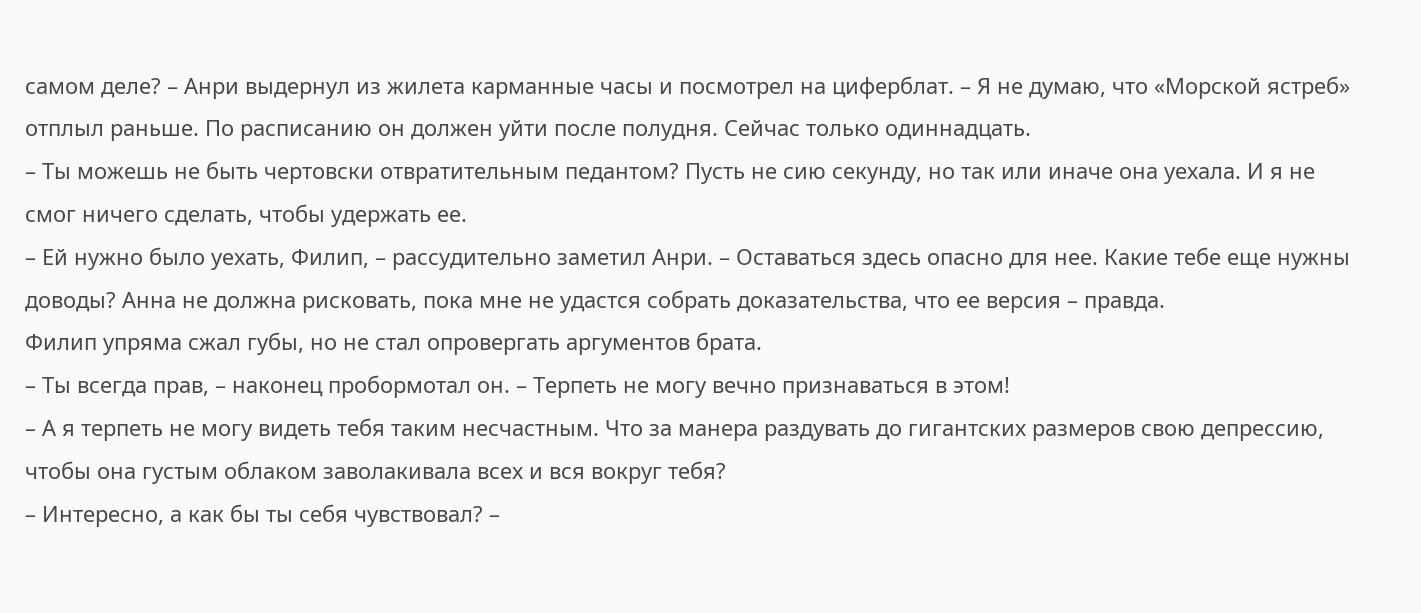самом деле? – Анри выдернул из жилета карманные часы и посмотрел на циферблат. – Я не думаю, что «Морской ястреб» отплыл раньше. По расписанию он должен уйти после полудня. Сейчас только одиннадцать.
– Ты можешь не быть чертовски отвратительным педантом? Пусть не сию секунду, но так или иначе она уехала. И я не смог ничего сделать, чтобы удержать ее.
– Ей нужно было уехать, Филип, – рассудительно заметил Анри. – Оставаться здесь опасно для нее. Какие тебе еще нужны доводы? Анна не должна рисковать, пока мне не удастся собрать доказательства, что ее версия – правда.
Филип упряма сжал губы, но не стал опровергать аргументов брата.
– Ты всегда прав, – наконец пробормотал он. – Терпеть не могу вечно признаваться в этом!
– А я терпеть не могу видеть тебя таким несчастным. Что за манера раздувать до гигантских размеров свою депрессию, чтобы она густым облаком заволакивала всех и вся вокруг тебя?
– Интересно, а как бы ты себя чувствовал? –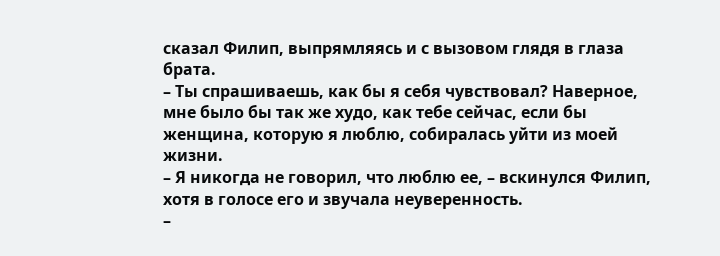сказал Филип, выпрямляясь и с вызовом глядя в глаза брата.
– Ты спрашиваешь, как бы я себя чувствовал? Наверное, мне было бы так же худо, как тебе сейчас, если бы женщина, которую я люблю, собиралась уйти из моей жизни.
– Я никогда не говорил, что люблю ее, – вскинулся Филип, хотя в голосе его и звучала неуверенность.
–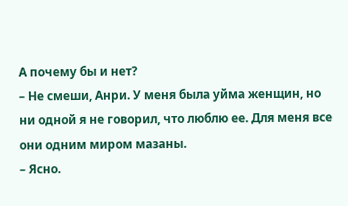А почему бы и нет?
– Не смеши, Анри. У меня была уйма женщин, но ни одной я не говорил, что люблю ее. Для меня все они одним миром мазаны.
– Ясно.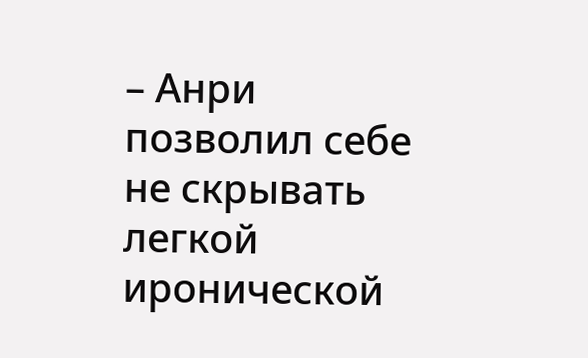– Анри позволил себе не скрывать легкой иронической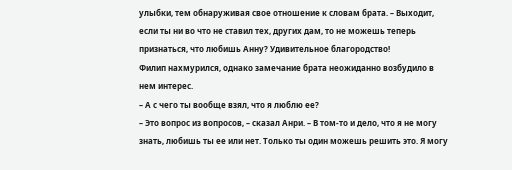улыбки, тем обнаруживая свое отношение к словам брата. – Выходит, если ты ни во что не ставил тех, других дам, то не можешь теперь признаться, что любишь Анну? Удивительное благородство!
Филип нахмурился, однако замечание брата неожиданно возбудило в нем интерес.
– А с чего ты вообще взял, что я люблю ее?
– Это вопрос из вопросов, – сказал Анри. – В том-то и дело, что я не могу знать, любишь ты ее или нет. Только ты один можешь решить это. Я могу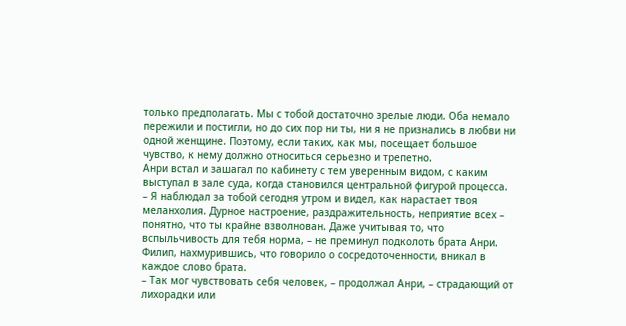только предполагать. Мы с тобой достаточно зрелые люди. Оба немало пережили и постигли, но до сих пор ни ты, ни я не признались в любви ни одной женщине. Поэтому, если таких, как мы, посещает большое чувство, к нему должно относиться серьезно и трепетно.
Анри встал и зашагал по кабинету с тем уверенным видом, с каким выступал в зале суда, когда становился центральной фигурой процесса.
– Я наблюдал за тобой сегодня утром и видел, как нарастает твоя меланхолия. Дурное настроение, раздражительность, неприятие всех – понятно, что ты крайне взволнован. Даже учитывая то, что вспыльчивость для тебя норма, – не преминул подколоть брата Анри.
Филип, нахмурившись, что говорило о сосредоточенности, вникал в каждое слово брата.
– Так мог чувствовать себя человек, – продолжал Анри, – страдающий от лихорадки или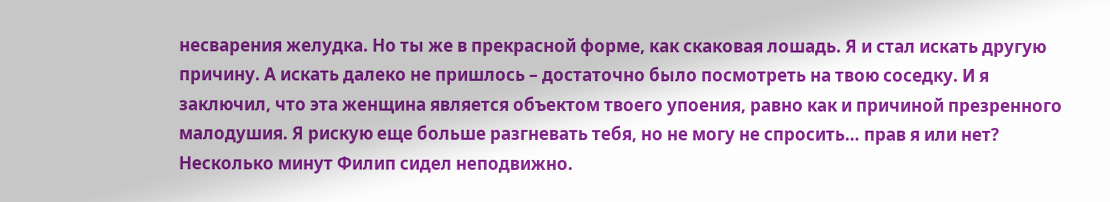несварения желудка. Но ты же в прекрасной форме, как скаковая лошадь. Я и стал искать другую причину. А искать далеко не пришлось – достаточно было посмотреть на твою соседку. И я заключил, что эта женщина является объектом твоего упоения, равно как и причиной презренного малодушия. Я рискую еще больше разгневать тебя, но не могу не спросить… прав я или нет?
Несколько минут Филип сидел неподвижно.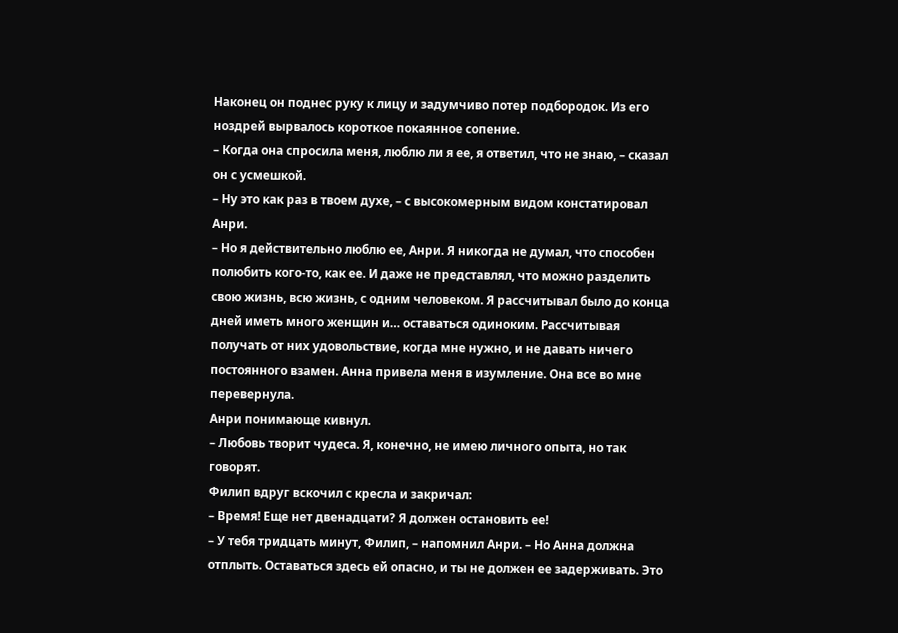Наконец он поднес руку к лицу и задумчиво потер подбородок. Из его ноздрей вырвалось короткое покаянное сопение.
– Когда она спросила меня, люблю ли я ее, я ответил, что не знаю, – сказал он с усмешкой.
– Ну это как раз в твоем духе, – с высокомерным видом констатировал Анри.
– Но я действительно люблю ее, Анри. Я никогда не думал, что способен полюбить кого-то, как ее. И даже не представлял, что можно разделить свою жизнь, всю жизнь, с одним человеком. Я рассчитывал было до конца дней иметь много женщин и… оставаться одиноким. Рассчитывая получать от них удовольствие, когда мне нужно, и не давать ничего постоянного взамен. Анна привела меня в изумление. Она все во мне перевернула.
Анри понимающе кивнул.
– Любовь творит чудеса. Я, конечно, не имею личного опыта, но так говорят.
Филип вдруг вскочил с кресла и закричал:
– Время! Еще нет двенадцати? Я должен остановить ее!
– У тебя тридцать минут, Филип, – напомнил Анри. – Но Анна должна отплыть. Оставаться здесь ей опасно, и ты не должен ее задерживать. Это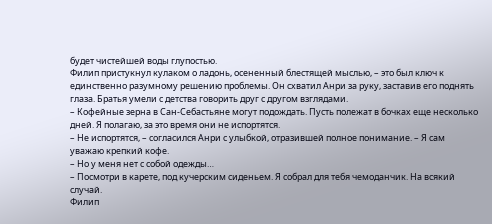будет чистейшей воды глупостью.
Филип пристукнул кулаком о ладонь, осененный блестящей мыслью, – это был ключ к единственно разумному решению проблемы. Он схватил Анри за руку, заставив его поднять глаза. Братья умели с детства говорить друг с другом взглядами.
– Кофейные зерна в Сан-Себастьяне могут подождать. Пусть полежат в бочках еще несколько дней. Я полагаю, за это время они не испортятся.
– Не испортятся, – согласился Анри с улыбкой, отразившей полное понимание. – Я сам уважаю крепкий кофе.
– Но у меня нет с собой одежды…
– Посмотри в карете, под кучерским сиденьем. Я собрал для тебя чемоданчик. На всякий случай.
Филип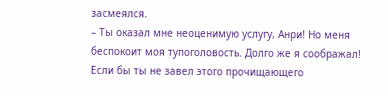засмеялся.
– Ты оказал мне неоценимую услугу, Анри! Но меня беспокоит моя тупоголовость. Долго же я соображал! Если бы ты не завел этого прочищающего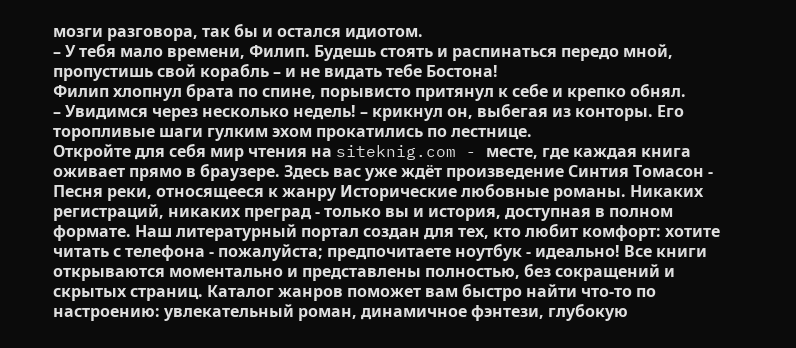мозги разговора, так бы и остался идиотом.
– У тебя мало времени, Филип. Будешь стоять и распинаться передо мной, пропустишь свой корабль – и не видать тебе Бостона!
Филип хлопнул брата по спине, порывисто притянул к себе и крепко обнял.
– Увидимся через несколько недель! – крикнул он, выбегая из конторы. Его торопливые шаги гулким эхом прокатились по лестнице.
Откройте для себя мир чтения на siteknig.com - месте, где каждая книга оживает прямо в браузере. Здесь вас уже ждёт произведение Синтия Томасон - Песня реки, относящееся к жанру Исторические любовные романы. Никаких регистраций, никаких преград - только вы и история, доступная в полном формате. Наш литературный портал создан для тех, кто любит комфорт: хотите читать с телефона - пожалуйста; предпочитаете ноутбук - идеально! Все книги открываются моментально и представлены полностью, без сокращений и скрытых страниц. Каталог жанров поможет вам быстро найти что-то по настроению: увлекательный роман, динамичное фэнтези, глубокую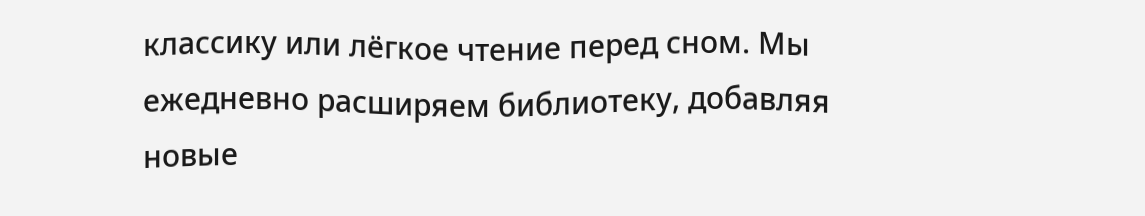классику или лёгкое чтение перед сном. Мы ежедневно расширяем библиотеку, добавляя новые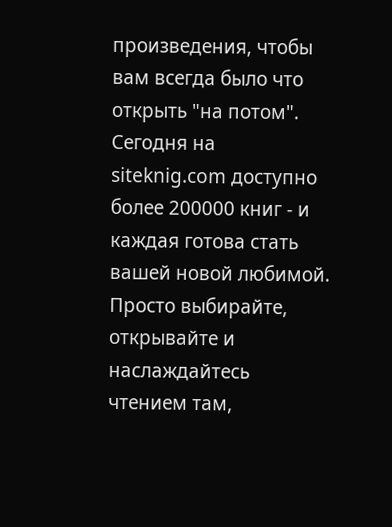произведения, чтобы вам всегда было что открыть "на потом". Сегодня на siteknig.com доступно более 200000 книг - и каждая готова стать вашей новой любимой. Просто выбирайте, открывайте и наслаждайтесь чтением там,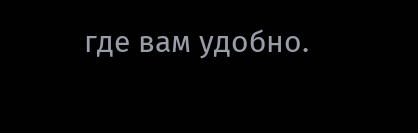где вам удобно.